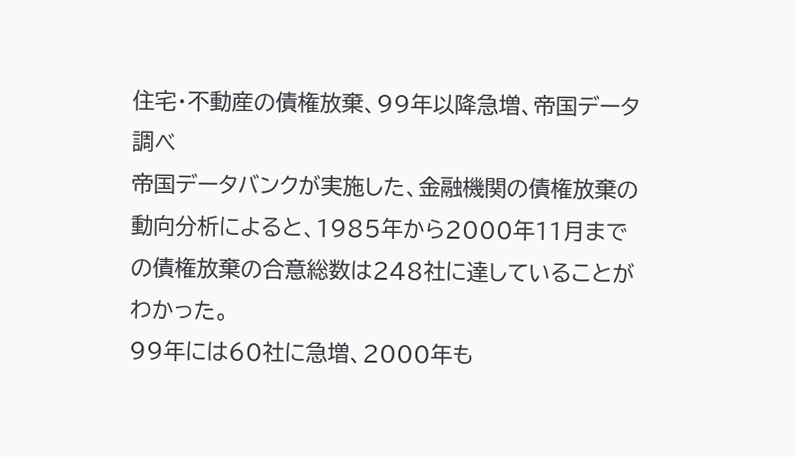住宅・不動産の債権放棄、99年以降急増、帝国データ調べ
帝国データバンクが実施した、金融機関の債権放棄の動向分析によると、1985年から2000年11月までの債権放棄の合意総数は248社に達していることがわかった。
99年には60社に急増、2000年も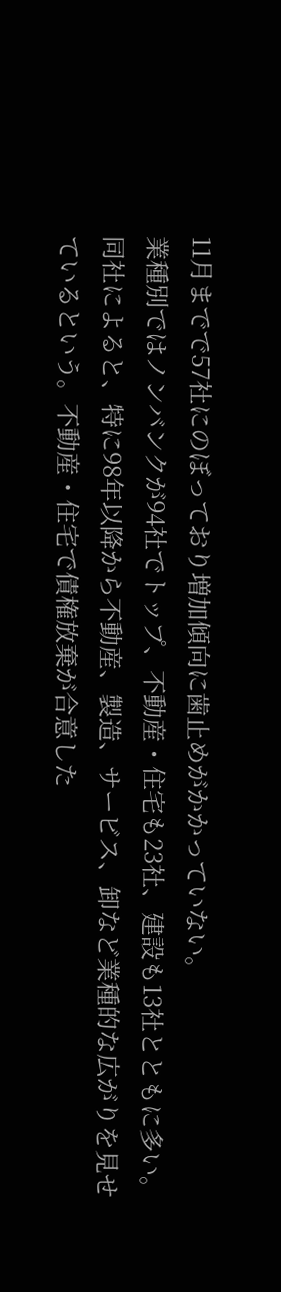11月までで57社にのぼっており増加傾向に歯止めがかかっていない。
業種別ではノンバンクが94社でトップ、不動産・住宅も23社、建設も13社とともに多い。同社によると、特に98年以降から不動産、製造、サービス、卸など業種的な広がりを見せているという。不動産・住宅で債権放棄が合意した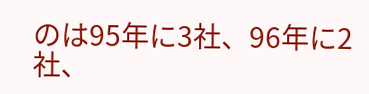のは95年に3社、96年に2社、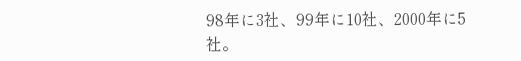98年に3社、99年に10社、2000年に5社。